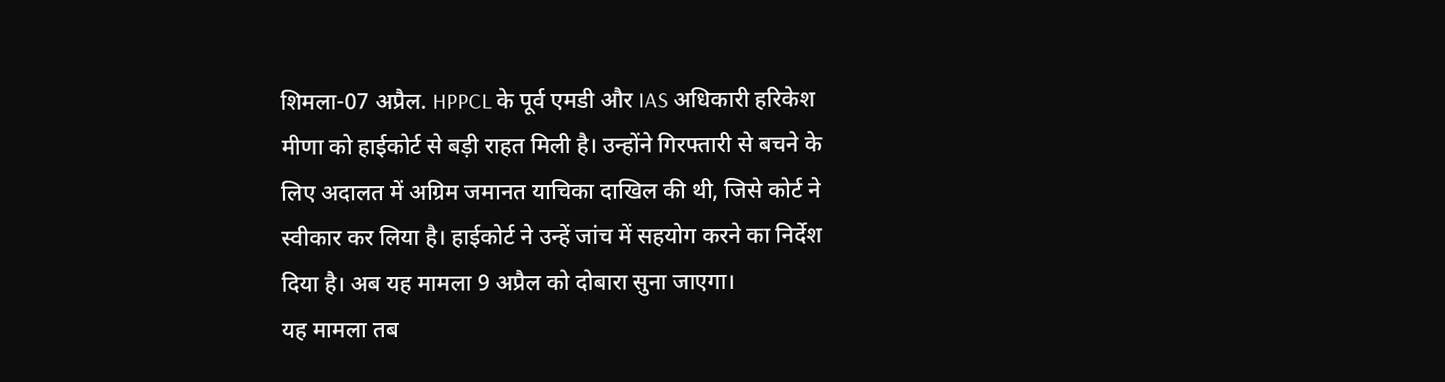शिमला-07 अप्रैल. HPPCL के पूर्व एमडी और IAS अधिकारी हरिकेश मीणा को हाईकोर्ट से बड़ी राहत मिली है। उन्होंने गिरफ्तारी से बचने के लिए अदालत में अग्रिम जमानत याचिका दाखिल की थी, जिसे कोर्ट ने स्वीकार कर लिया है। हाईकोर्ट ने उन्हें जांच में सहयोग करने का निर्देश दिया है। अब यह मामला 9 अप्रैल को दोबारा सुना जाएगा।
यह मामला तब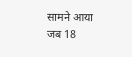सामने आया जब 18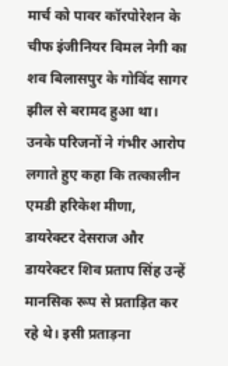मार्च को पावर कॉरपोरेशन के चीफ इंजीनियर विमल नेगी का शव बिलासपुर के गोविंद सागर झील से बरामद हुआ था। उनके परिजनों ने गंभीर आरोप लगाते हुए कहा कि तत्कालीन एमडी हरिकेश मीणा, डायरेक्टर देसराज और डायरेक्टर शिव प्रताप सिंह उन्हें मानसिक रूप से प्रताड़ित कर रहे थे। इसी प्रताड़ना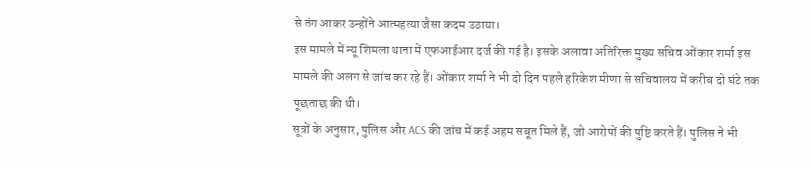से तंग आकर उन्होंने आत्महत्या जैसा कदम उठाया।
इस मामले में न्यू शिमला थाना में एफआईआर दर्ज की गई है। इसके अलावा अतिरिक्त मुख्य सचिव ओंकार शर्मा इस मामले की अलग से जांच कर रहे हैं। ओंकार शर्मा ने भी दो दिन पहले हरिकेश मीणा से सचिवालय में करीब दो घंटे तक पूछताछ की थी।
सूत्रों के अनुसार, पुलिस और ACS की जांच में कई अहम सबूत मिले हैं, जो आरोपों की पुष्टि करते हैं। पुलिस ने भी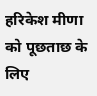हरिकेश मीणा को पूछताछ के लिए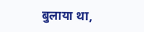बुलाया था,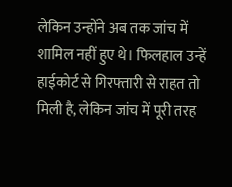लेकिन उन्होंने अब तक जांच में शामिल नहीं हुए थे। फिलहाल उन्हें हाईकोर्ट से गिरफ्तारी से राहत तो मिली है, लेकिन जांच में पूरी तरह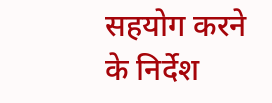सहयोग करने के निर्देश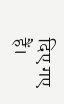दिए गए हैं।